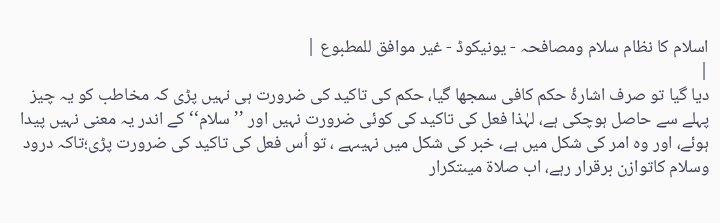اسلام کا نظام سلام ومصافحہ - یونیکوڈ - غیر موافق للمطبوع |
|
دیا گیا تو صرف اشارۂ حکم کافی سمجھا گیا، حکم کی تاکید کی ضرورت ہی نہیں پڑی کہ مخاطب کو یہ چیز پہلے سے حاصل ہوچکی ہے، لہٰذا فعل کی تاکید کی کوئی ضرورت نہیں اور ’’سلام‘‘ کے اندر یہ معنی نہیں پیدا ہوئے، اور وہ امر کی شکل میں ہے، خبر کی شکل میں نہیںہے ، تو اُس فعل کی تاکید کی ضرورت پڑی؛تاکہ درود وسلام کاتوازن برقرار رہے، اب صلاۃ میںتکرار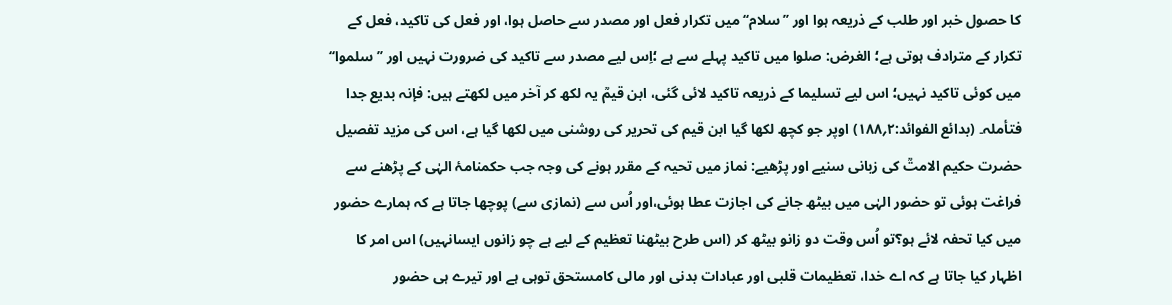کا حصول خبر اور طلب کے ذریعہ ہوا اور ’’سلام‘‘ میں تکرار فعل اور مصدر سے حاصل ہوا، اور فعل کی تاکید، فعل کے تکرار کے مترادف ہوتی ہے؛ الغرض: صلوا میں تاکید پہلے سے ہے ؛اِس لیے مصدر سے تاکید کی ضرورت نہیں اور ’’سلموا‘‘ میں کوئی تاکید نہیں؛ اس لیے تسلیما کے ذریعہ تاکید لائی گئی، ابن قیمؒ یہ لکھ کر آخر میں لکھتے ہیں: فإنہ بدیع جدا فتأملہ۔ (بدائع الفوائد:۲؍۱۸۸) اوپر جو کچھ لکھا گیا ابن قیم کی تحریر کی روشنی میں لکھا گیا ہے، اس کی مزید تفصیل حضرت حکیم الامتؒ کی زبانی سنیے اور پڑھیے: نماز میں تحیہ کے مقرر ہونے کی وجہ جب حکمنامۂ الہٰی کے پڑھنے سے فراغت ہوئی تو حضور الہٰی میں بیٹھ جانے کی اجازت عطا ہوئی،اور اُس سے (نمازی سے) پوچھا جاتا ہے کہ ہمارے حضور میں کیا تحفہ لائے ہو؟تو اُس وقت دو زانو بیٹھ کر (اس طرح بیٹھنا تعظیم کے لیے ہے چو زانوں ایسانہیں) اس امر کا اظہار کیا جاتا ہے کہ اے خدا، تعظیمات قلبی اور عبادات بدنی اور مالی کامستحق توہی ہے اور تیرے ہی حضور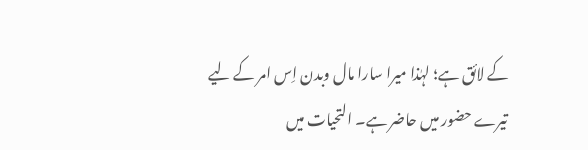کے لائق ہے؛ لہٰذا میرا سارا مال وبدن اِس امر کے لیے تیرے حضور میں حاضر ہے۔ التحیات میں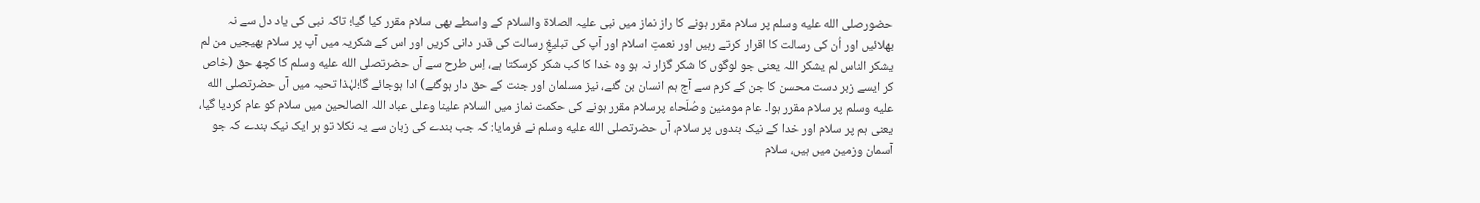حضورصلى الله عليه وسلم پر سلام مقرر ہونے کا راز نماز میں نبی علیہ الصلاۃ والسلام کے واسطے بھی سلام مقرر کیا گیا؛ تاکہ نبی کی یاد دل سے نہ بھلائیں اور اُن کی رسالت کا اقرار کرتے رہیں اور نعمتِ اسلام اور آپ کی تبلیغِ رسالت کی قدر دانی کریں اور اس کے شکریہ میں آپ پر سلام بھیجیں من لم یشکر الناس لم یشکر اللہ یعنی جو لوگوں کا شکر گزار نہ ہو وہ خدا کا کب شکر کرسکتا ہے، اِس طرح سے آں حضرتصلى الله عليه وسلم کا کچھ حق (خاص کر ایسے زبر دست محسن کا جن کے کرم سے آج ہم انسان بن گئے، نیز مسلمان اور جنت کے حق دار ہوگئے) ادا ہوجائے گا؛لہٰذا تحیہ میں آں حضرتصلى الله عليه وسلم پر سلام مقرر ہوا۔ عام مومنین وصُلَحاء پرسلام مقرر ہونے کی حکمت نماز میں السلام علینا وعلی عباد اللہ الصالحین میں سلام کو عام کردیا گیا، یعنی ہم پر سلام اور خدا کے نیک بندوں پر سلام، آں حضرتصلى الله عليه وسلم نے فرمایا: کہ جب بندے کی زبان سے یہ نکلا تو ہر ایک نیک بندے کہ جو آسمان وزمین میں ہیں، سلام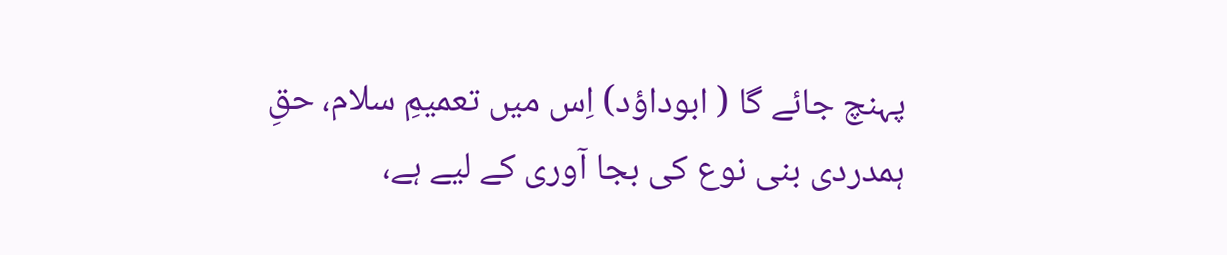پہنچ جائے گا ( ابوداؤد) اِس میں تعمیمِ سلام، حقِ ہمدردی بنی نوع کی بجا آوری کے لیے ہے،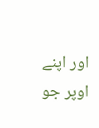اور اپنے اوپر جو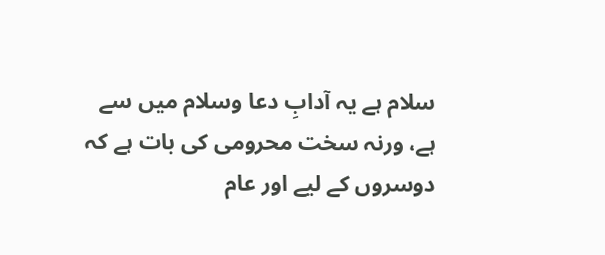سلام ہے یہ آدابِ دعا وسلام میں سے ہے، ورنہ سخت محرومی کی بات ہے کہ دوسروں کے لیے اور عام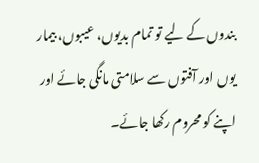بندوں کے لیے تو تمام بدیوں، عیبوں، بیمار یوں اور آفتوں سے سلامتی مانگی جائے اور اپنے کو محروم رکھا جائے۔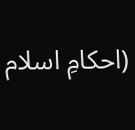(احکامِ اسلام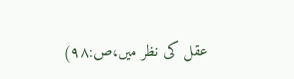عقل کی نظر میں،ص:۹۸)